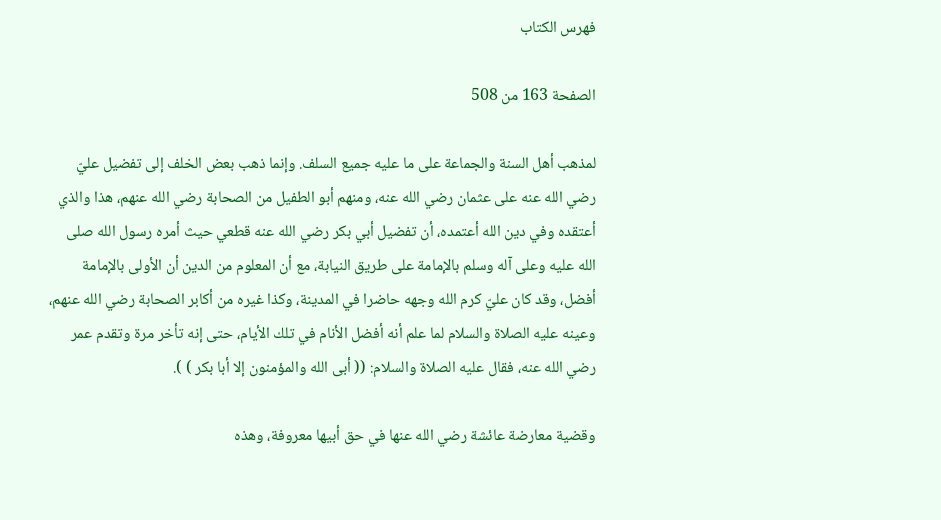فهرس الكتاب

الصفحة 163 من 508

لمذهب أهل السنة والجماعة على ما عليه جميع السلف. وإنما ذهب بعض الخلف إلى تفضيل عليّ رضي الله عنه على عثمان رضي الله عنه، ومنهم أبو الطفيل من الصحابة رضي الله عنهم، هذا والذي أعتقده وفي دين الله أعتمده، أن تفضيل أبي بكر رضي الله عنه قطعي حيث أمره رسول الله صلى الله عليه وعلى آله وسلم بالإمامة على طريق النيابة، مع أن المعلوم من الدين أن الأولى بالإمامة أفضل، وقد كان عليّ كرم الله وجهه حاضرا في المدينة، وكذا غيره من أكابر الصحابة رضي الله عنهم، وعينه عليه الصلاة والسلام لما علم أنه أفضل الأنام في تلك الأيام، حتى إنه تأخر مرة وتقدم عمر رضي الله عنه، فقال عليه الصلاة والسلام: (( أبى الله والمؤمنون إلا أبا بكر ) ).

وقضية معارضة عائشة رضي الله عنها في حق أبيها معروفة، وهذه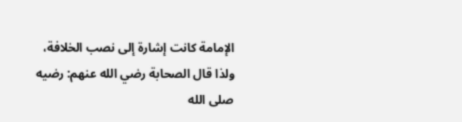الإمامة كانت إشارة إلى نصب الخلافة، ولذا قال الصحابة رضي الله عنهم: رضيه صلى الله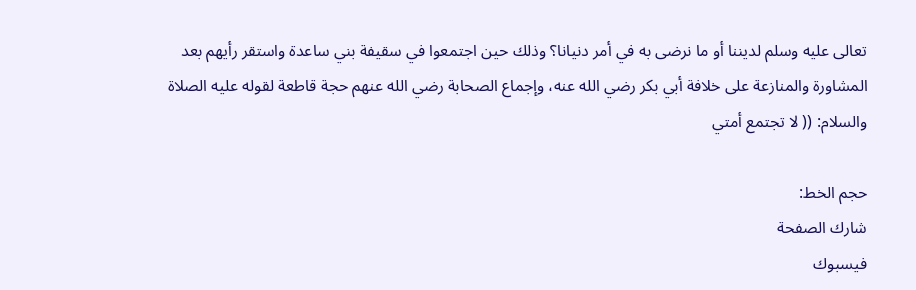تعالى عليه وسلم لديننا أو ما نرضى به في أمر دنيانا؟ وذلك حين اجتمعوا في سقيفة بني ساعدة واستقر رأيهم بعد المشاورة والمنازعة على خلافة أبي بكر رضي الله عنه، وإجماع الصحابة رضي الله عنهم حجة قاطعة لقوله عليه الصلاة والسلام: (( لا تجتمع أمتي

حجم الخط:
شارك الصفحة
فيسبوك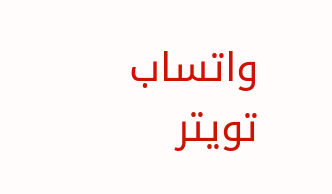واتساب تويتر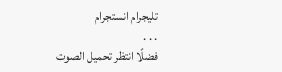تليجرام انستجرام
. . .
فضلًا انتظر تحميل الصوت